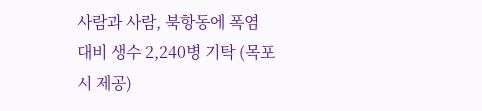사람과 사람, 북항동에 폭염 대비 생수 2,240병 기탁 (목포시 제공)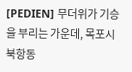[PEDIEN] 무더위가 기승을 부리는 가운데, 목포시 북항동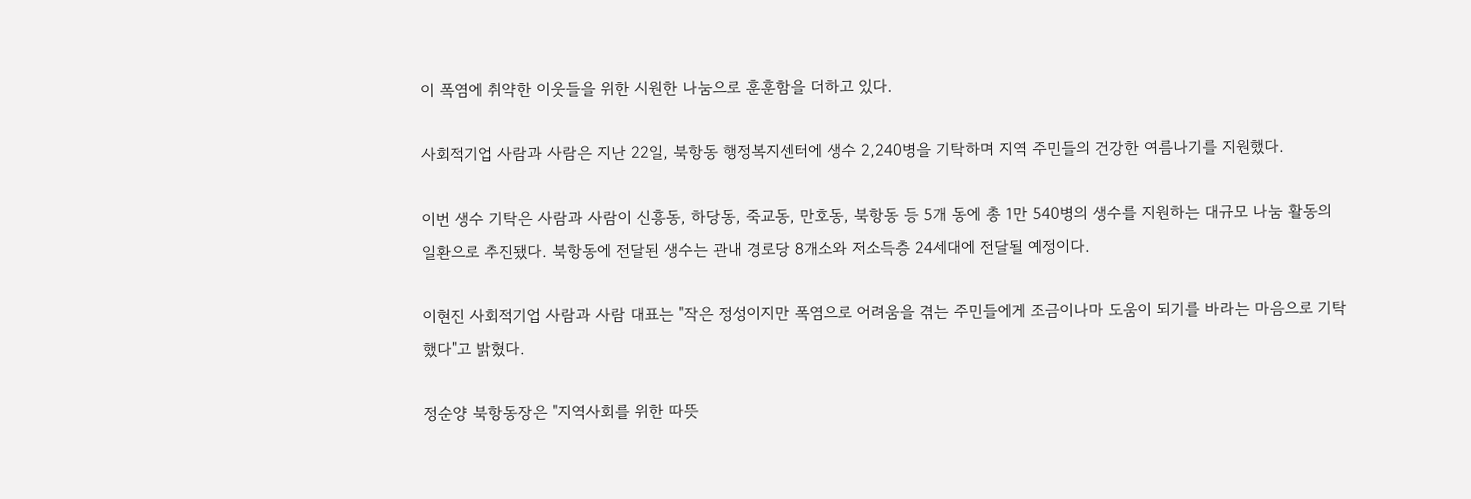이 폭염에 취약한 이웃들을 위한 시원한 나눔으로 훈훈함을 더하고 있다.

사회적기업 사람과 사람은 지난 22일, 북항동 행정복지센터에 생수 2,240병을 기탁하며 지역 주민들의 건강한 여름나기를 지원했다.

이번 생수 기탁은 사람과 사람이 신흥동, 하당동, 죽교동, 만호동, 북항동 등 5개 동에 총 1만 540병의 생수를 지원하는 대규모 나눔 활동의 일환으로 추진됐다. 북항동에 전달된 생수는 관내 경로당 8개소와 저소득층 24세대에 전달될 예정이다.

이현진 사회적기업 사람과 사람 대표는 "작은 정성이지만 폭염으로 어려움을 겪는 주민들에게 조금이나마 도움이 되기를 바라는 마음으로 기탁했다"고 밝혔다.

정순양 북항동장은 "지역사회를 위한 따뜻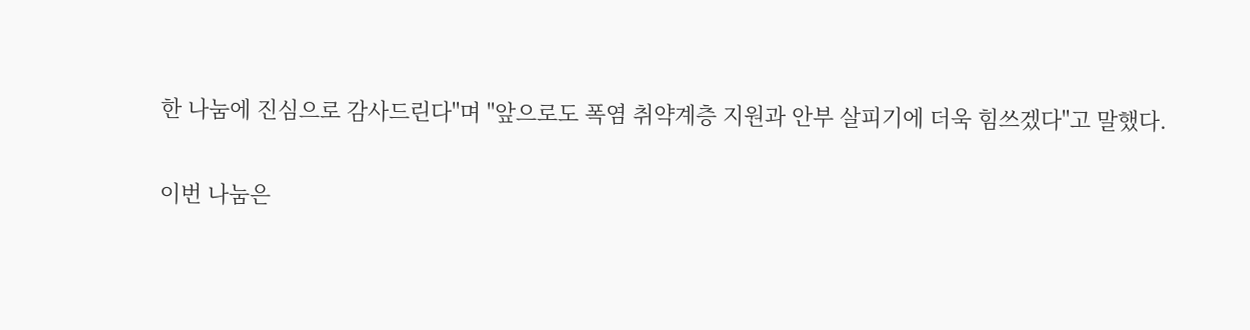한 나눔에 진심으로 감사드린다"며 "앞으로도 폭염 취약계층 지원과 안부 살피기에 더욱 힘쓰겠다"고 말했다.

이번 나눔은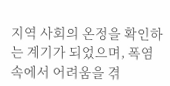지역 사회의 온정을 확인하는 계기가 되었으며, 폭염 속에서 어려움을 겪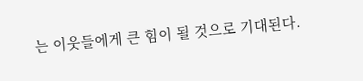는 이웃들에게 큰 힘이 될 것으로 기대된다.